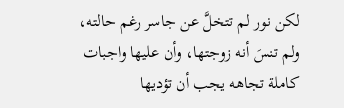لكن نور لم تتخلَّ عن جاسر رغم حالته، ولم تنسَ أنه زوجتها، وأن عليها واجبات كاملة تجاهه يجب أن تؤديها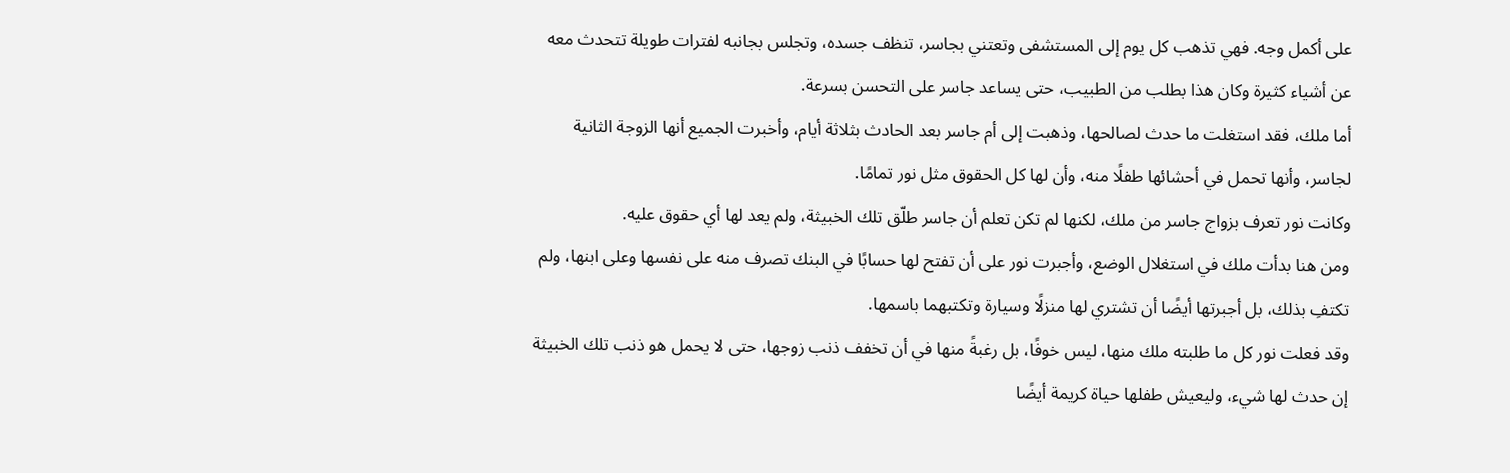على أكمل وجه. فهي تذهب كل يوم إلى المستشفى وتعتني بجاسر، تنظف جسده، وتجلس بجانبه لفترات طويلة تتحدث معه عن أشياء كثيرة وكان هذا بطلب من الطبيب، حتى يساعد جاسر على التحسن بسرعة.
أما ملك، فقد استغلت ما حدث لصالحها، وذهبت إلى أم جاسر بعد الحادث بثلاثة أيام، وأخبرت الجميع أنها الزوجة الثانية لجاسر، وأنها تحمل في أحشائها طفلًا منه، وأن لها كل الحقوق مثل نور تمامًا.
وكانت نور تعرف بزواج جاسر من ملك، لكنها لم تكن تعلم أن جاسر طلّق تلك الخبيثة، ولم يعد لها أي حقوق عليه.
ومن هنا بدأت ملك في استغلال الوضع، وأجبرت نور على أن تفتح لها حسابًا في البنك تصرف منه على نفسها وعلى ابنها، ولم تكتفِ بذلك، بل أجبرتها أيضًا أن تشتري لها منزلًا وسيارة وتكتبهما باسمها.
وقد فعلت نور كل ما طلبته ملك منها، ليس خوفًا، بل رغبةً منها في أن تخفف ذنب زوجها، حتى لا يحمل هو ذنب تلك الخبيثة إن حدث لها شيء، وليعيش طفلها حياة كريمة أيضًا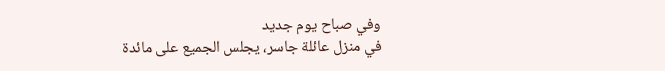وفي صباح يوم جديد
في منزل عائلة جاسر، يجلس الجميع على مائدة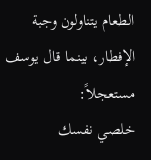الطعام يتناولون وجبة الإفطار، بينما قال يوسف مستعجلاً:
خلصي نفسك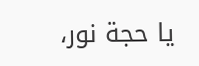يا حجة نور،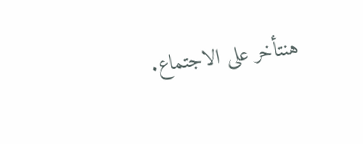هنتأخر على الاجتماع.